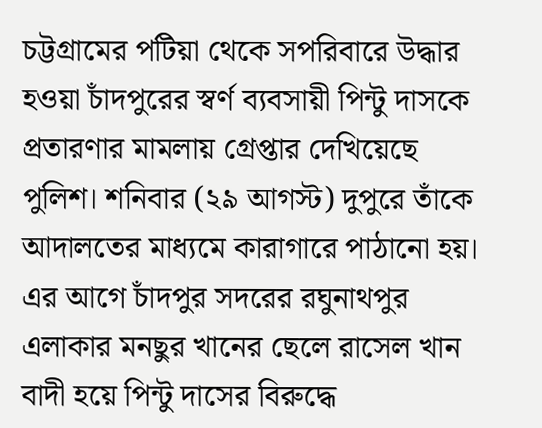চট্টগ্রামের পটিয়া থেকে সপরিবারে উদ্ধার হওয়া চাঁদপুরের স্বর্ণ ব্যবসায়ী পিন্টু দাসকে প্রতারণার মামলায় গ্রেপ্তার দেখিয়েছে পুলিশ। শনিবার (২৯ আগস্ট) দুপুরে তাঁকে আদালতের মাধ্যমে কারাগারে পাঠানো হয়।
এর আগে চাঁদপুর সদরের রঘুনাথপুর এলাকার মনছুর খানের ছেলে রাসেল খান বাদী হয়ে পিন্টু দাসের বিরুদ্ধে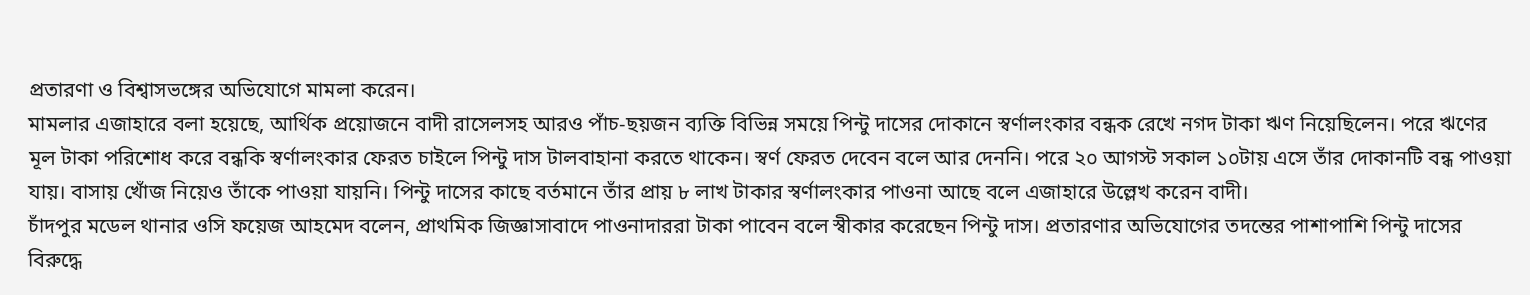প্রতারণা ও বিশ্বাসভঙ্গের অভিযোগে মামলা করেন।
মামলার এজাহারে বলা হয়েছে, আর্থিক প্রয়োজনে বাদী রাসেলসহ আরও পাঁচ-ছয়জন ব্যক্তি বিভিন্ন সময়ে পিন্টু দাসের দোকানে স্বর্ণালংকার বন্ধক রেখে নগদ টাকা ঋণ নিয়েছিলেন। পরে ঋণের মূল টাকা পরিশোধ করে বন্ধকি স্বর্ণালংকার ফেরত চাইলে পিন্টু দাস টালবাহানা করতে থাকেন। স্বর্ণ ফেরত দেবেন বলে আর দেননি। পরে ২০ আগস্ট সকাল ১০টায় এসে তাঁর দোকানটি বন্ধ পাওয়া যায়। বাসায় খোঁজ নিয়েও তাঁকে পাওয়া যায়নি। পিন্টু দাসের কাছে বর্তমানে তাঁর প্রায় ৮ লাখ টাকার স্বর্ণালংকার পাওনা আছে বলে এজাহারে উল্লেখ করেন বাদী।
চাঁদপুর মডেল থানার ওসি ফয়েজ আহমেদ বলেন, প্রাথমিক জিজ্ঞাসাবাদে পাওনাদাররা টাকা পাবেন বলে স্বীকার করেছেন পিন্টু দাস। প্রতারণার অভিযোগের তদন্তের পাশাপাশি পিন্টু দাসের বিরুদ্ধে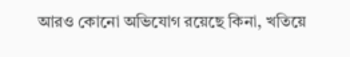আরও কোনো অভিযোগ রয়েছে কিনা, খতিয়ে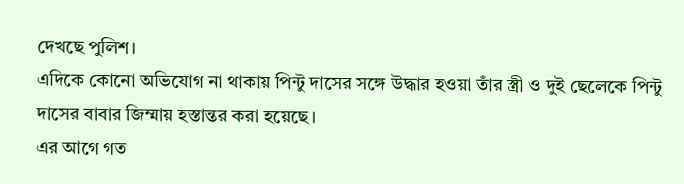দেখছে পুলিশ।
এদিকে কোনো অভিযোগ না থাকায় পিন্টু দাসের সঙ্গে উদ্ধার হওয়া তাঁর স্ত্রী ও দুই ছেলেকে পিন্টু দাসের বাবার জিম্মায় হস্তান্তর করা হয়েছে।
এর আগে গত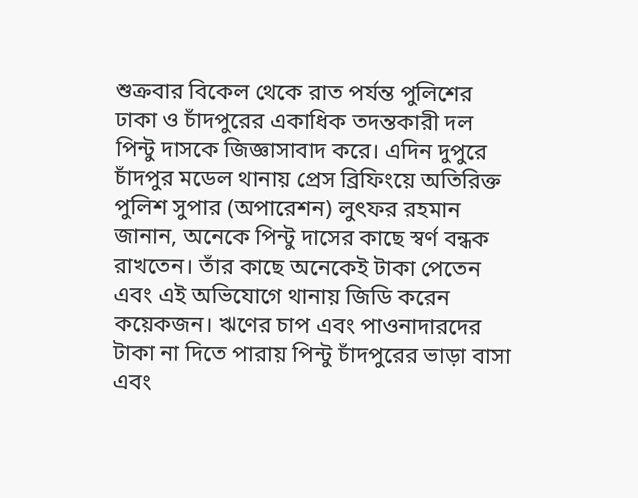শুক্রবার বিকেল থেকে রাত পর্যন্ত পুলিশের ঢাকা ও চাঁদপুরের একাধিক তদন্তকারী দল পিন্টু দাসকে জিজ্ঞাসাবাদ করে। এদিন দুপুরে চাঁদপুর মডেল থানায় প্রেস ব্রিফিংয়ে অতিরিক্ত পুলিশ সুপার (অপারেশন) লুৎফর রহমান জানান, অনেকে পিন্টু দাসের কাছে স্বর্ণ বন্ধক রাখতেন। তাঁর কাছে অনেকেই টাকা পেতেন এবং এই অভিযোগে থানায় জিডি করেন কয়েকজন। ঋণের চাপ এবং পাওনাদারদের টাকা না দিতে পারায় পিন্টু চাঁদপুরের ভাড়া বাসা এবং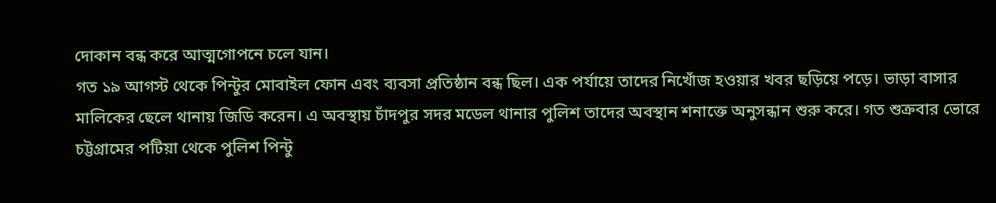দোকান বন্ধ করে আত্মগোপনে চলে যান।
গত ১৯ আগস্ট থেকে পিন্টুর মোবাইল ফোন এবং ব্যবসা প্রতিষ্ঠান বন্ধ ছিল। এক পর্যায়ে তাদের নিখোঁজ হওয়ার খবর ছড়িয়ে পড়ে। ভাড়া বাসার মালিকের ছেলে থানায় জিডি করেন। এ অবস্থায় চাঁদপুর সদর মডেল থানার পুলিশ তাদের অবস্থান শনাক্তে অনুসন্ধান শুরু করে। গত শুক্রবার ভোরে চট্টগ্রামের পটিয়া থেকে পুলিশ পিন্টু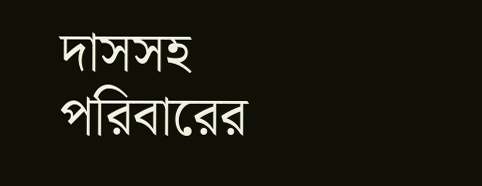দাসসহ পরিবারের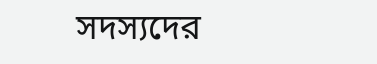সদস্যদের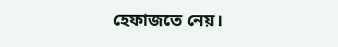হেফাজতে নেয়।